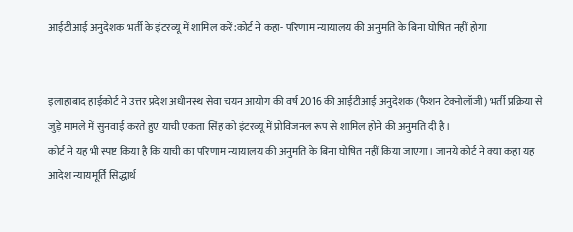आईटीआई अनुदेशक भर्ती के इंटरव्यू में शामिल करें:कोर्ट ने कहा- परिणाम न्यायालय की अनुमति के बिना घोषित नहीं होगा


इलाहाबाद हाईकोर्ट ने उत्तर प्रदेश अधीनस्थ सेवा चयन आयोग की वर्ष 2016 की आईटीआई अनुदेशक (फैशन टेक्नोलॉजी) भर्ती प्रक्रिया से जुड़े मामले में सुनवाई करते हुए याची एकता सिंह को इंटरव्यू में प्रोविजनल रूप से शामिल होने की अनुमति दी है।
कोर्ट ने यह भी स्पष्ट किया है कि याची का परिणाम न्यायालय की अनुमति के बिना घोषित नहीं किया जाएगा। जानये कोर्ट ने क्या कहा यह आदेश न्यायमूर्ति सिद्धार्थ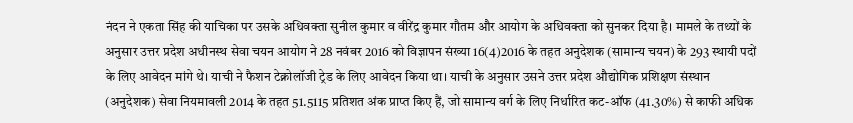नंदन ने एकता सिंह की याचिका पर उसके अधिवक्ता सुनील कुमार व वीरेंद्र कुमार गौतम और आयोग के अधिवक्ता को सुनकर दिया है। मामले के तथ्यों के अनुसार उत्तर प्रदेश अधीनस्थ सेवा चयन आयोग ने 28 नवंबर 2016 को विज्ञापन संख्या 16(4)2016 के तहत अनुदेशक (सामान्य चयन) के 293 स्थायी पदों के लिए आवेदन मांगे थे। याची ने फैशन टेक्नोलॉजी ट्रेड के लिए आवेदन किया था। याची के अनुसार उसने उत्तर प्रदेश औद्योगिक प्रशिक्षण संस्थान (अनुदेशक) सेवा नियमावली 2014 के तहत 51.5115 प्रतिशत अंक प्राप्त किए हैं, जो सामान्य वर्ग के लिए निर्धारित कट-ऑफ (41.30%) से काफी अधिक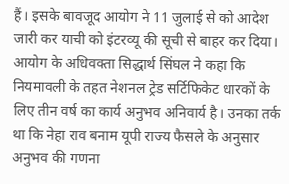हैं। इसके बावजूद आयोग ने 11 जुलाई से को आदेश जारी कर याची को इंटरव्यू की सूची से बाहर कर दिया। आयोग के अधिवक्ता सिद्धार्थ सिंघल ने कहा कि नियमावली के तहत नेशनल ट्रेड सर्टिफिकेट धारकों के लिए तीन वर्ष का कार्य अनुभव अनिवार्य है। उनका तर्क था कि नेहा राव बनाम यूपी राज्य फैसले के अनुसार अनुभव की गणना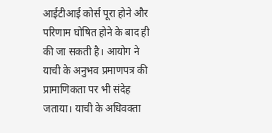आईटीआई कोर्स पूरा होने और परिणाम घोषित होने के बाद ही की जा सकती है। आयोग ने याची के अनुभव प्रमाणपत्र की प्रामाणिकता पर भी संदेह जताया। याची के अधिवक्ता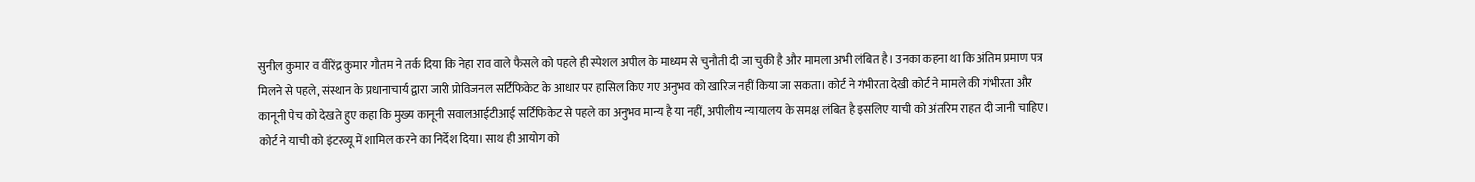सुनील कुमार व वीरेंद्र कुमार गौतम ने तर्क दिया कि नेहा राव वाले फैसले को पहले ही स्पेशल अपील के माध्यम से चुनौती दी जा चुकी है और मामला अभी लंबित है। उनका कहना था कि अंतिम प्रमाण पत्र मिलने से पहले, संस्थान के प्रधानाचार्य द्वारा जारी प्रोविजनल सर्टिफिकेट के आधार पर हासिल किए गए अनुभव को खारिज नहीं किया जा सकता। कोर्ट ने गंभीरता देखी कोर्ट ने मामले की गंभीरता और कानूनी पेच को देखते हुए कहा कि मुख्य कानूनी सवालआईटीआई सर्टिफिकेट से पहले का अनुभव मान्य है या नहीं, अपीलीय न्यायालय के समक्ष लंबित है इसलिए याची को अंतरिम राहत दी जानी चाहिए। कोर्ट ने याची को इंटरव्यू में शामिल करने का निर्देश दिया। साथ ही आयोग को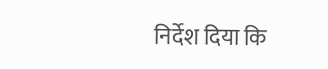निर्देश दिया कि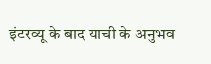इंटरव्यू के बाद याची के अनुभव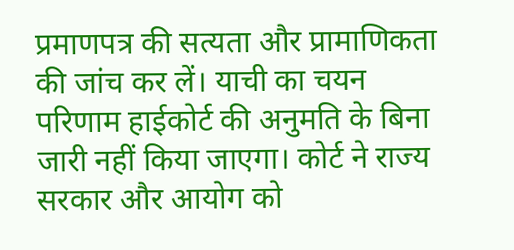प्रमाणपत्र की सत्यता और प्रामाणिकता की जांच कर लें। याची का चयन परिणाम हाईकोर्ट की अनुमति के बिना जारी नहीं किया जाएगा। कोर्ट ने राज्य सरकार और आयोग को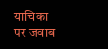याचिका पर जवाब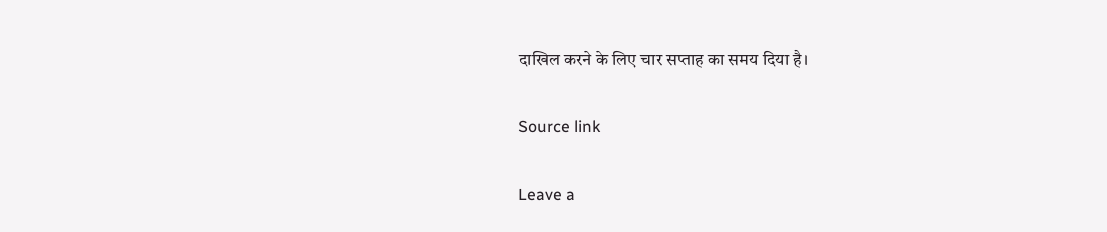दाखिल करने के लिए चार सप्ताह का समय दिया है।

Source link

Leave a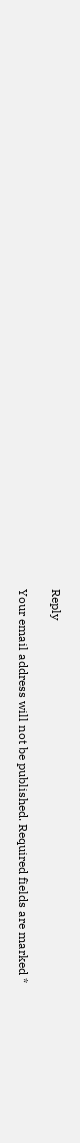Reply

Your email address will not be published. Required fields are marked *